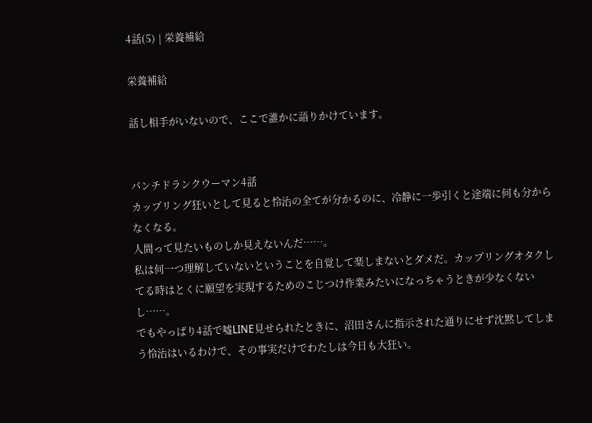4話(5) | 栄養補給

栄養補給

話し相手がいないので、ここで誰かに語りかけています。


パンチドランクウーマン4話
カップリング狂いとして見ると怜治の全てが分かるのに、冷静に一歩引くと途端に何も分からなくなる。
人間って見たいものしか見えないんだ……。
私は何一つ理解していないということを自覚して楽しまないとダメだ。カップリングオタクしてる時はとくに願望を実現するためのこじつけ作業みたいになっちゃうときが少なくないし……。
でもやっぱり4話で嘘LINE見せられたときに、沼田さんに指示された通りにせず沈黙してしまう怜治はいるわけで、その事実だけでわたしは今日も大狂い。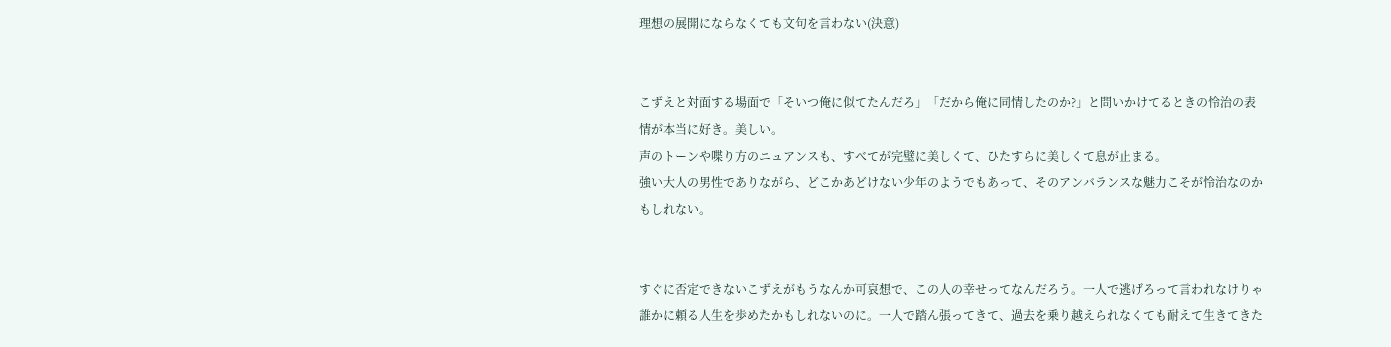理想の展開にならなくても文句を言わない(決意)


こずえと対面する場面で「そいつ俺に似てたんだろ」「だから俺に同情したのか?」と問いかけてるときの怜治の表情が本当に好き。美しい。
声のトーンや喋り方のニュアンスも、すべてが完璧に美しくて、ひたすらに美しくて息が止まる。
強い大人の男性でありながら、どこかあどけない少年のようでもあって、そのアンバランスな魅力こそが怜治なのかもしれない。


すぐに否定できないこずえがもうなんか可哀想で、この人の幸せってなんだろう。一人で逃げろって言われなけりゃ誰かに頼る人生を歩めたかもしれないのに。一人で踏ん張ってきて、過去を乗り越えられなくても耐えて生きてきた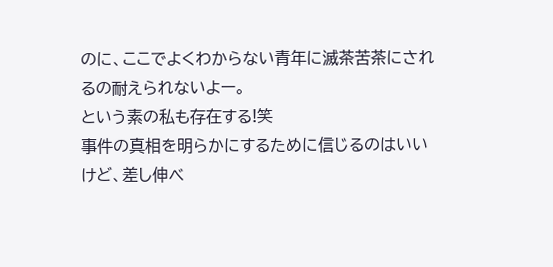のに、ここでよくわからない青年に滅茶苦茶にされるの耐えられないよー。
という素の私も存在する!笑
事件の真相を明らかにするために信じるのはいいけど、差し伸べ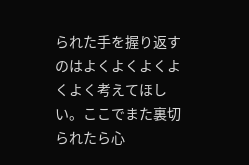られた手を握り返すのはよくよくよくよくよく考えてほしい。ここでまた裏切られたら心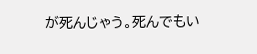が死んじゃう。死んでもい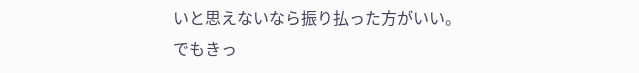いと思えないなら振り払った方がいい。
でもきっ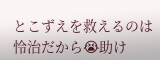とこずえを救えるのは怜治だから😭助け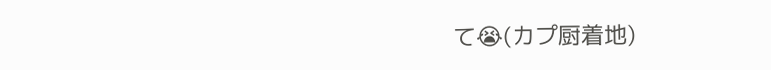て😭(カプ厨着地)